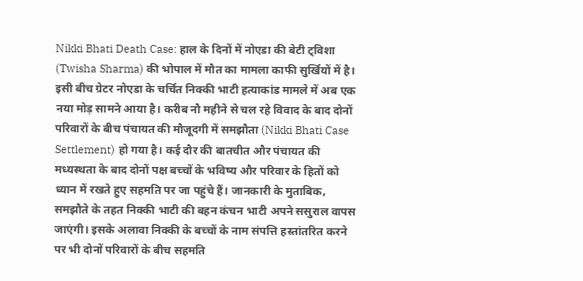Nikki Bhati Death Case: हाल के दिनों में नोएडा की बेटी ट्विशा (Twisha Sharma) की भोपाल में मौत का मामला काफी सुर्खियों में है। इसी बीच ग्रेटर नोएडा के चर्चित निक्की भाटी हत्याकांड मामले में अब एक नया मोड़ सामने आया है। करीब नौ महीने से चल रहे विवाद के बाद दोनों परिवारों के बीच पंचायत की मौजूदगी में समझौता (Nikki Bhati Case Settlement) हो गया है। कई दौर की बातचीत और पंचायत की मध्यस्थता के बाद दोनों पक्ष बच्चों के भविष्य और परिवार के हितों को ध्यान में रखते हुए सहमति पर जा पहुंचे हैं। जानकारी के मुताबिक, समझौते के तहत निक्की भाटी की बहन कंचन भाटी अपने ससुराल वापस जाएंगी। इसके अलावा निक्की के बच्चों के नाम संपत्ति हस्तांतरित करने पर भी दोनों परिवारों के बीच सहमति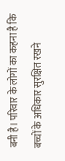बनी है। परिवार के लोगों का कहना है कि बच्चों के अधिकार सुरक्षित रखने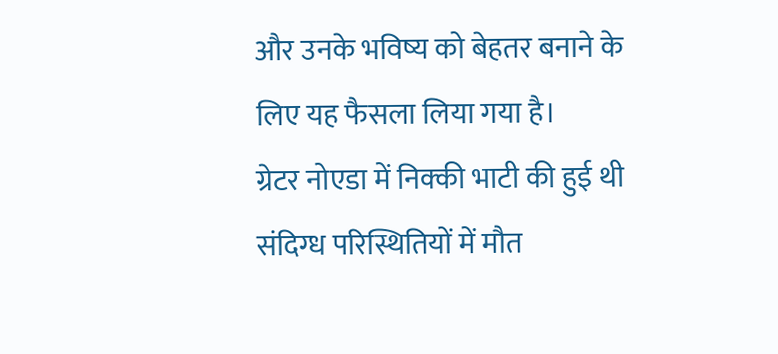और उनके भविष्य को बेहतर बनाने के लिए यह फैसला लिया गया है।
ग्रेटर नोएडा में निक्की भाटी की हुई थी संदिग्ध परिस्थितियों में मौत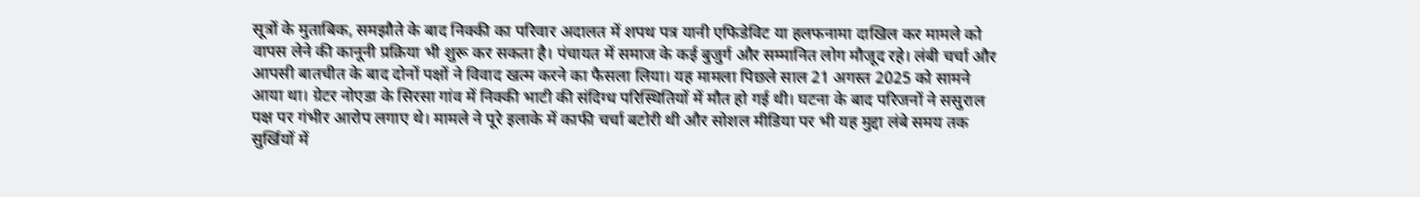सूत्रों के मुताबिक, समझौते के बाद निक्की का परिवार अदालत में शपथ पत्र यानी एफिडेविट या हलफनामा दाखिल कर मामले को वापस लेने की कानूनी प्रक्रिया भी शुरू कर सकता है। पंचायत में समाज के कई बुजुर्ग और सम्मानित लोग मौजूद रहे। लंबी चर्चा और आपसी बातचीत के बाद दोनों पक्षों ने विवाद खत्म करने का फैसला लिया। यह मामला पिछले साल 21 अगस्त 2025 को सामने आया था। ग्रेटर नोएडा के सिरसा गांव में निक्की भाटी की संदिग्ध परिस्थितियों में मौत हो गई थी। घटना के बाद परिजनों ने ससुराल पक्ष पर गंभीर आरोप लगाए थे। मामले ने पूरे इलाके में काफी चर्चा बटोरी थी और सोशल मीडिया पर भी यह मुद्दा लंबे समय तक सुर्खियों में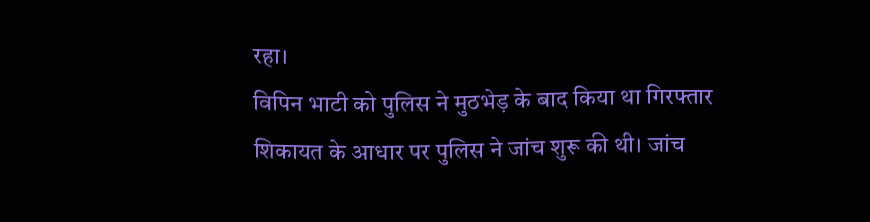रहा।
विपिन भाटी को पुलिस ने मुठभेड़ के बाद किया था गिरफ्तार
शिकायत के आधार पर पुलिस ने जांच शुरू की थी। जांच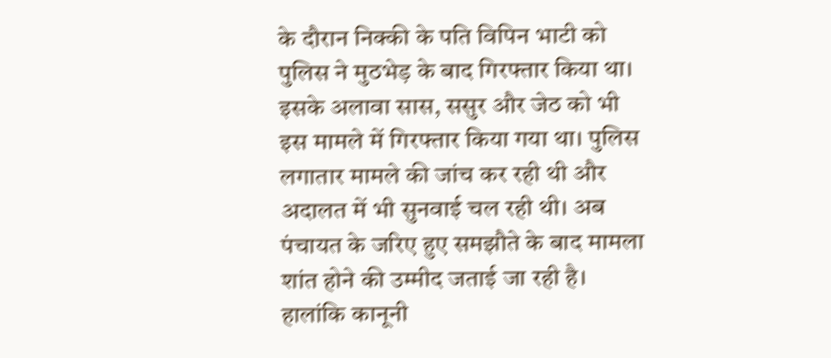के दौरान निक्की के पति विपिन भाटी को पुलिस ने मुठभेड़ के बाद गिरफ्तार किया था। इसके अलावा सास, ससुर और जेठ को भी इस मामले में गिरफ्तार किया गया था। पुलिस लगातार मामले की जांच कर रही थी और अदालत में भी सुनवाई चल रही थी। अब पंचायत के जरिए हुए समझौते के बाद मामला शांत होने की उम्मीद जताई जा रही है। हालांकि कानूनी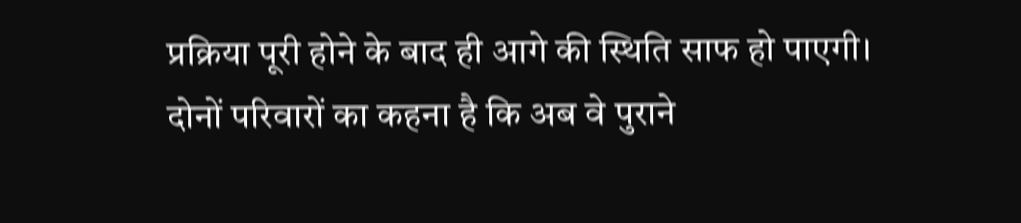प्रक्रिया पूरी होने के बाद ही आगे की स्थिति साफ हो पाएगी।
दोनों परिवारों का कहना है कि अब वे पुराने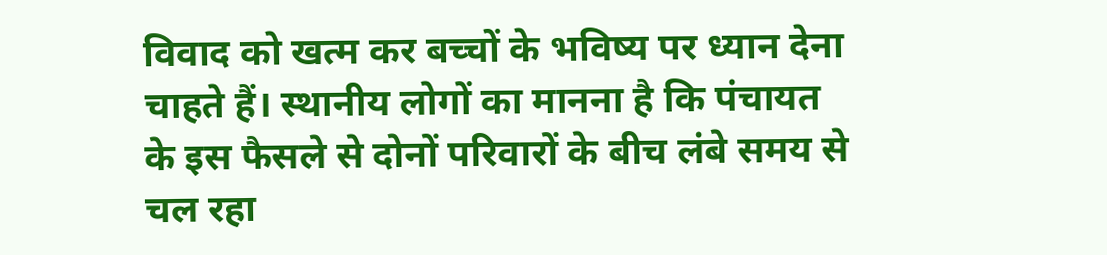विवाद को खत्म कर बच्चों के भविष्य पर ध्यान देना चाहते हैं। स्थानीय लोगों का मानना है कि पंचायत के इस फैसले से दोनों परिवारों के बीच लंबे समय से चल रहा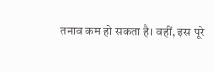तनाव कम हो सकता है। वहीं, इस पूरे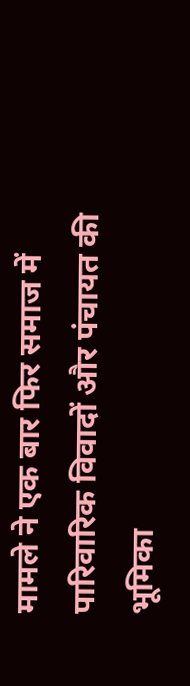मामले ने एक बार फिर समाज में पारिवारिक विवादों और पंचायत की भूमिका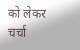को लेकर चर्चा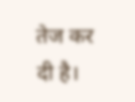तेज कर दी है।